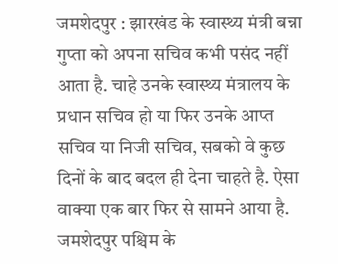जमशेदपुर : झारखंड के स्वास्थ्य मंत्री बन्ना गुप्ता को अपना सचिव कभी पसंद नहीं आता है. चाहे उनके स्वास्थ्य मंत्रालय के प्रधान सचिव हो या फिर उनके आप्त सचिव या निजी सचिव, सबको वे कुछ दिनों के बाद बदल ही देना चाहते है. ऐसा वाक्या एक बार फिर से सामने आया है. जमशेदपुर पश्चिम के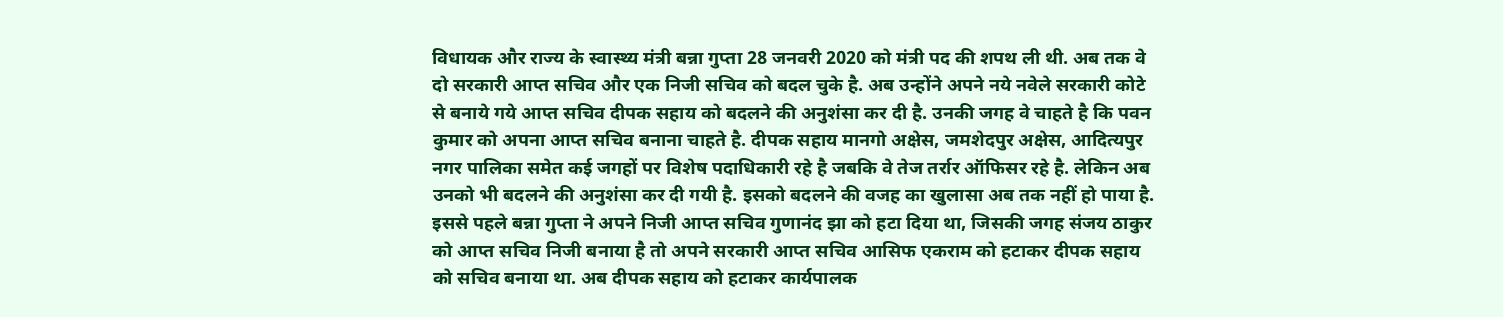विधायक और राज्य के स्वास्थ्य मंत्री बन्ना गुप्ता 28 जनवरी 2020 को मंत्री पद की शपथ ली थी. अब तक वे दो सरकारी आप्त सचिव और एक निजी सचिव को बदल चुके है. अब उन्होंने अपने नये नवेले सरकारी कोटे से बनाये गये आप्त सचिव दीपक सहाय को बदलने की अनुशंसा कर दी है. उनकी जगह वे चाहते है कि पवन कुमार को अपना आप्त सचिव बनाना चाहते है. दीपक सहाय मानगो अक्षेस, जमशेदपुर अक्षेस, आदित्यपुर नगर पालिका समेत कई जगहों पर विशेष पदाधिकारी रहे है जबकि वे तेज तर्रार ऑफिसर रहे है. लेकिन अब उनको भी बदलने की अनुशंसा कर दी गयी है. इसको बदलने की वजह का खुलासा अब तक नहीं हो पाया है. इससे पहले बन्ना गुप्ता ने अपने निजी आप्त सचिव गुणानंद झा को हटा दिया था, जिसकी जगह संजय ठाकुर को आप्त सचिव निजी बनाया है तो अपने सरकारी आप्त सचिव आसिफ एकराम को हटाकर दीपक सहाय को सचिव बनाया था. अब दीपक सहाय को हटाकर कार्यपालक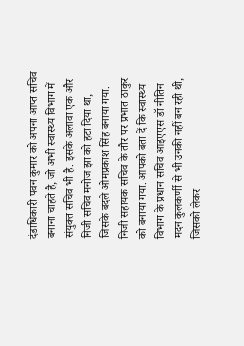दंडाधिकारी पवन कुमार को अपना आप्त सचिव बनाना चाहते है, जो अभी स्वास्थ्य विभाग में संयुक्त सचिव भी है. इसके अलावा एक और निजी सचिव मनोज झा को हटा दिया था, जिसके बदले ओमप्रकाश सिंह बनाया गया. निजी सहायक सचिव के तौर पर प्रभात ठाकुर को बनाया गया. आपको बता दें कि स्वास्थ्य विभाग के प्रधान सचिव आइएएस डॉ नीतिन मदन कुलकर्णी से भी उनकी नहीं बन रही थी, जिसको लेकर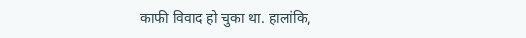काफी विवाद हो चुका था. हालांकि,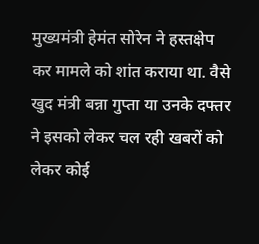मुख्यमंत्री हेमंत सोरेन ने हस्तक्षेप कर मामले को शांत कराया था. वैसे खुद मंत्री बन्ना गुप्ता या उनके दफ्तर ने इसको लेकर चल रही खबरों को लेकर कोई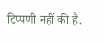टिप्पणी नहीं की है.